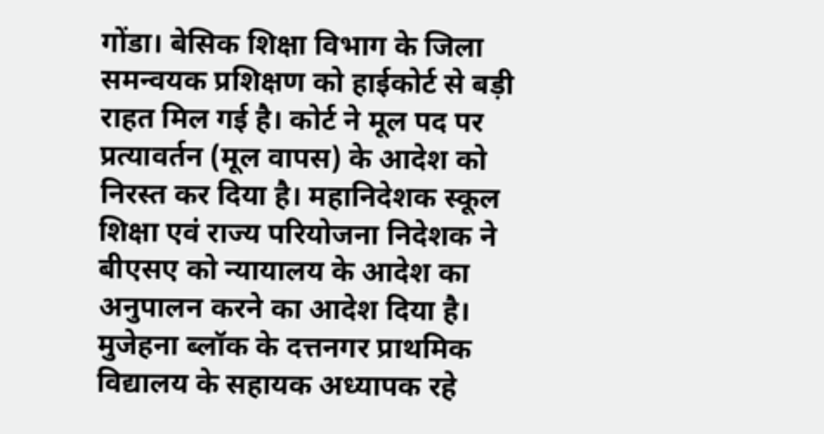गोंडा। बेसिक शिक्षा विभाग के जिला समन्वयक प्रशिक्षण को हाईकोर्ट से बड़ी राहत मिल गई है। कोर्ट ने मूल पद पर प्रत्यावर्तन (मूल वापस) के आदेश को निरस्त कर दिया है। महानिदेशक स्कूल शिक्षा एवं राज्य परियोजना निदेशक ने बीएसए को न्यायालय के आदेश का अनुपालन करने का आदेश दिया है।
मुजेहना ब्लॉक के दत्तनगर प्राथमिक विद्यालय के सहायक अध्यापक रहे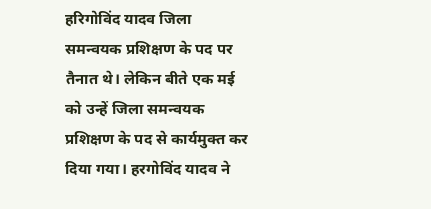हरिगोविंद यादव जिला समन्वयक प्रशिक्षण के पद पर तैनात थे। लेकिन बीते एक मई को उन्हें जिला समन्वयक प्रशिक्षण के पद से कार्यमुक्त कर दिया गया। हरगोविंद यादव ने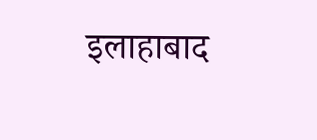इलाहाबाद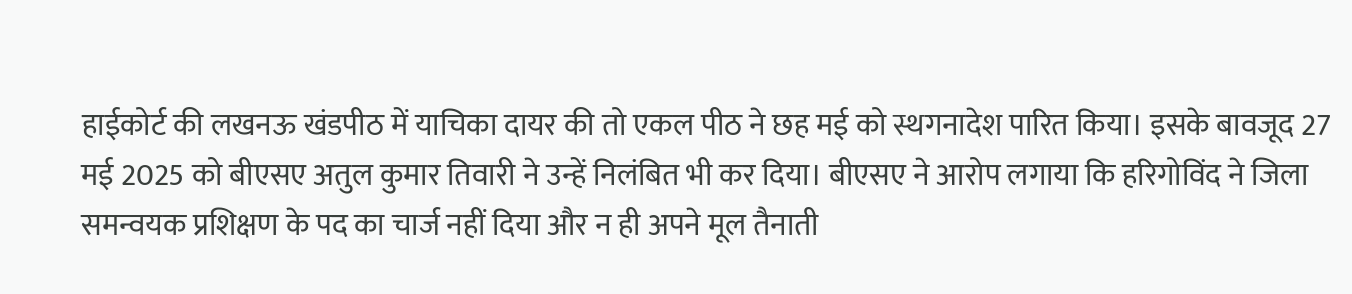हाईकोर्ट की लखनऊ खंडपीठ में याचिका दायर की तो एकल पीठ ने छह मई को स्थगनादेश पारित किया। इसके बावजूद 27 मई 2025 को बीएसए अतुल कुमार तिवारी ने उन्हें निलंबित भी कर दिया। बीएसए ने आरोप लगाया कि हरिगोविंद ने जिला समन्वयक प्रशिक्षण के पद का चार्ज नहीं दिया और न ही अपने मूल तैनाती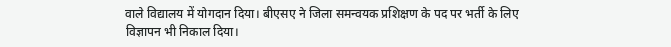वाले विद्यालय में योगदान दिया। बीएसए ने जिला समन्वयक प्रशिक्षण के पद पर भर्ती के लिए विज्ञापन भी निकाल दिया।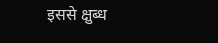इससे क्षुब्ध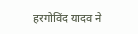हरगोविंद यादव ने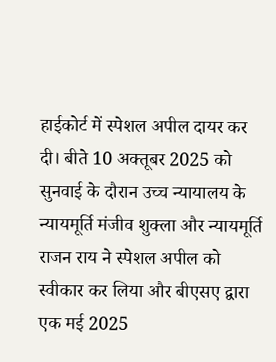हाईकोर्ट में स्पेशल अपील दायर कर दी। बीते 10 अक्तूबर 2025 को सुनवाई के दौरान उच्च न्यायालय के न्यायमूर्ति मंजीव शुक्ला और न्यायमूर्ति राजन राय ने स्पेशल अपील को स्वीकार कर लिया और बीएसए द्वारा एक मई 2025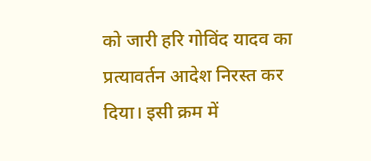को जारी हरि गोविंद यादव का प्रत्यावर्तन आदेश निरस्त कर दिया। इसी क्रम में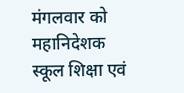मंगलवार को महानिदेशक स्कूल शिक्षा एवं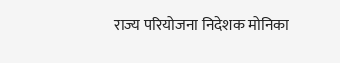राज्य परियोजना निदेशक मोनिका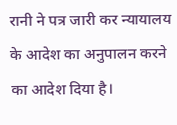रानी ने पत्र जारी कर न्यायालय के आदेश का अनुपालन करने का आदेश दिया है।